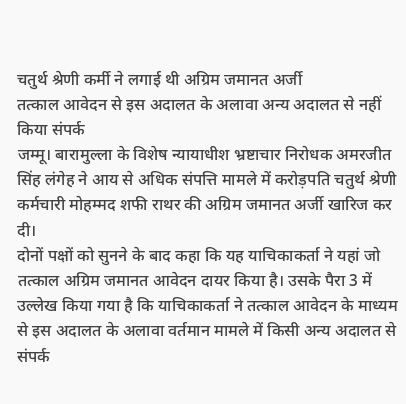चतुर्थ श्रेणी कर्मी ने लगाई थी अग्रिम जमानत अर्जी
तत्काल आवेदन से इस अदालत के अलावा अन्य अदालत से नहीं किया संपर्क
जम्मू। बारामुल्ला के विशेष न्यायाधीश भ्रष्टाचार निरोधक अमरजीत सिंह लंगेह ने आय से अधिक संपत्ति मामले में करोड़पति चतुर्थ श्रेणी कर्मचारी मोहम्मद शफी राथर की अग्रिम जमानत अर्जी खारिज कर दी।
दोनों पक्षों को सुनने के बाद कहा कि यह याचिकाकर्ता ने यहां जो तत्काल अग्रिम जमानत आवेदन दायर किया है। उसके पैरा 3 में उल्लेख किया गया है कि याचिकाकर्ता ने तत्काल आवेदन के माध्यम से इस अदालत के अलावा वर्तमान मामले में किसी अन्य अदालत से संपर्क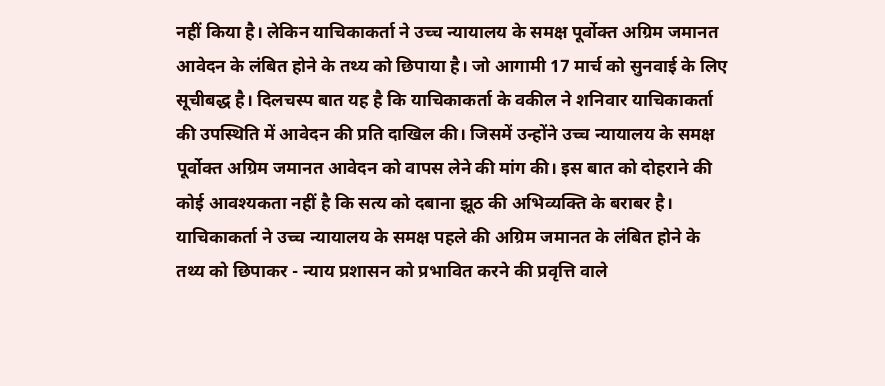नहीं किया है। लेकिन याचिकाकर्ता ने उच्च न्यायालय के समक्ष पूर्वोक्त अग्रिम जमानत आवेदन के लंबित होने के तथ्य को छिपाया है। जो आगामी 17 मार्च को सुनवाई के लिए सूचीबद्ध है। दिलचस्प बात यह है कि याचिकाकर्ता के वकील ने शनिवार याचिकाकर्ता की उपस्थिति में आवेदन की प्रति दाखिल की। जिसमें उन्होंने उच्च न्यायालय के समक्ष पूर्वोक्त अग्रिम जमानत आवेदन को वापस लेने की मांग की। इस बात को दोहराने की कोई आवश्यकता नहीं है कि सत्य को दबाना झूठ की अभिव्यक्ति के बराबर है।
याचिकाकर्ता ने उच्च न्यायालय के समक्ष पहले की अग्रिम जमानत के लंबित होने के तथ्य को छिपाकर - न्याय प्रशासन को प्रभावित करने की प्रवृत्ति वाले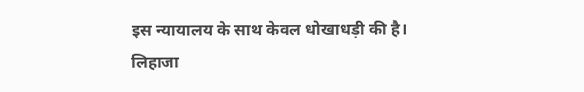इस न्यायालय के साथ केवल धोखाधड़ी की है। लिहाजा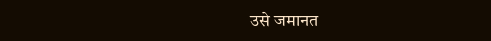उसे जमानत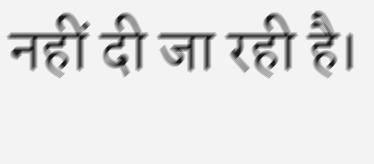नहीं दी जा रही है।